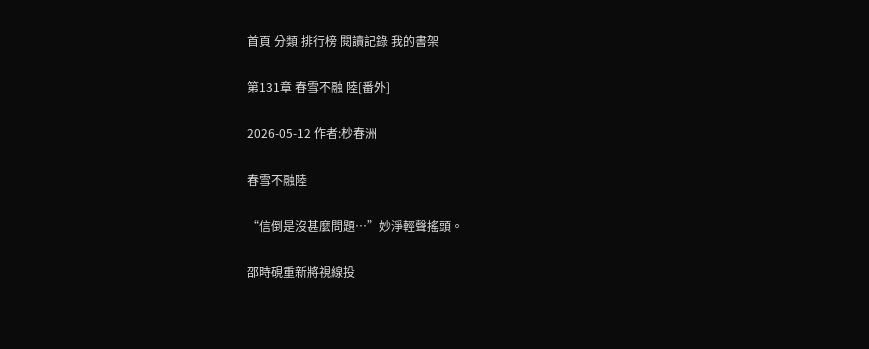首頁 分類 排行榜 閱讀記錄 我的書架

第131章 春雪不融 陸[番外]

2026-05-12 作者:杪春洲

春雪不融陸

“信倒是沒甚麼問題…”妙淨輕聲搖頭。

邵時硯重新將視線投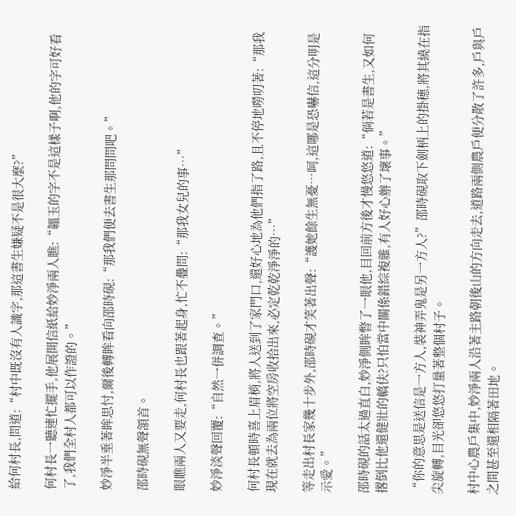給何村長,問道:“村中既沒有人識字,那這書生嫌疑不是很大麼?”

何村長一聽連忙擺手,他展開信紙給妙淨兩人瞧:“韞玉的字不是這樣子啊,他的字可好看了,我們全村人都可以作證的。”

妙淨半垂著眸思忖,爾後轉眸看向邵時硯:“那我們便去書生那問問吧。”

邵時硯無聲頷首。

眼瞧兩人又要走,何村長也跟著起身,忙不疊問:“那我女兒的事…”

妙淨淡聲回覆:“自然一併調查。”

何村長頓時喜上眉梢,將人送到了家門口,還好心地為他們指了路,且不停地嘮叨著:“那我現在就去為兩位將空房收拾出來,必定乾乾淨淨的…”

等走出村長家幾十步外,邵時硯才笑著出聲:“護她餘生無憂…呵,這哪是恐嚇信,這分明是示愛。”

邵時硯的話太過直白,妙淨側眸瞥了一眼他,目回前方後才慢悠悠道:“倘若是書生,又如何撂倒比他還健壯的轎伕?只怕當中關係錯綜複雜,有人好心辦了壞事。”

“你的意思是送信是一方人,裝神弄鬼是另一方人?”邵時硯取下劍柄上的掛穗,將其繞在指尖旋轉,目光卻悠悠打量著整個村子。

村中心農戶集中,妙淨兩人沿著主路朝後山的方向走去,道路兩側農戶便分散了許多,戶與戶之間甚至還相隔著田地。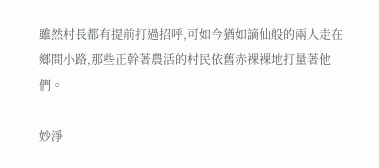雖然村長都有提前打過招呼,可如今猶如謫仙般的兩人走在鄉間小路,那些正幹著農活的村民依舊赤裸裸地打量著他們。

妙淨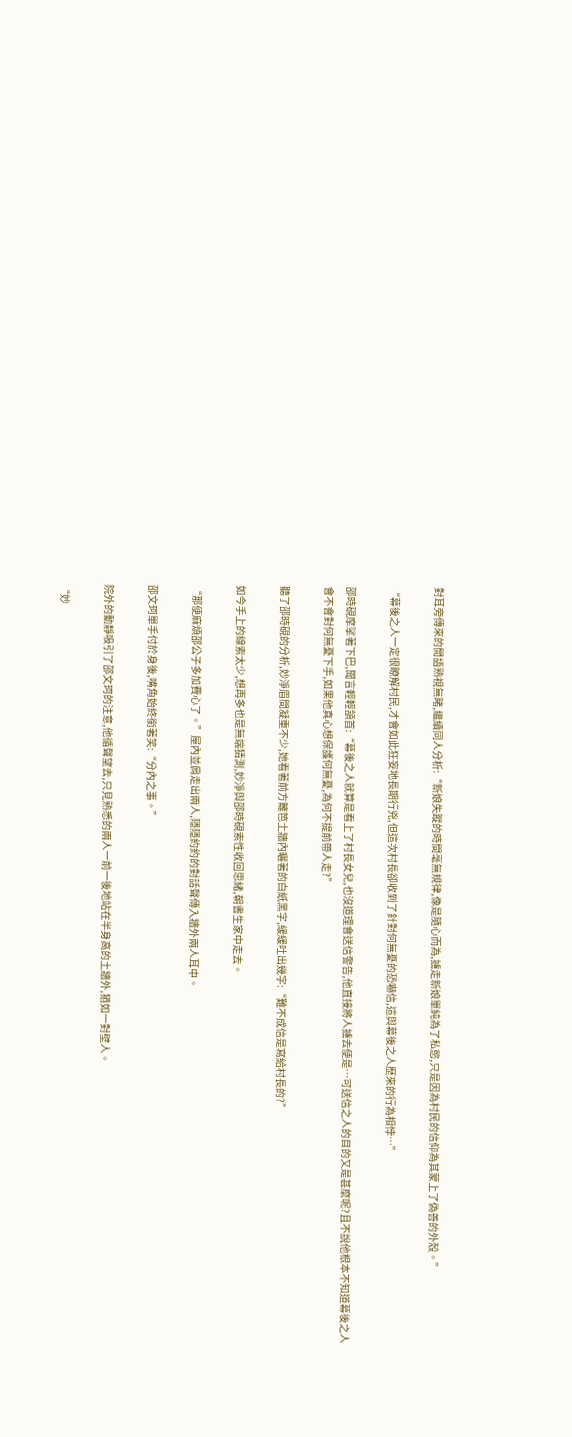對耳旁傳來的閒語熟視無睹,繼續同人分析:“新娘失蹤的時間毫無規律,像是隨心而為,擄走新娘單純為了私慾,只是因為村民的信仰為其蒙上了偽善的外殼。”

“幕後之人一定很瞭解村民,才會如此狂妄地長期行兇,但這次村長卻收到了針對何無憂的恐嚇信,這與幕後之人歷來的行為相悖…”

邵時硯摩挲著下巴,聞言輕輕頷首:“幕後之人就算是看上了村長女兒,也沒道理會送信警告,他直接將人擄去便是…可送信之人的目的又是甚麼呢?且不說他根本不知道幕後之人會不會對何無憂下手,如果他真心想保護何無憂,為何不提前帶人走?”

聽了邵時硯的分析,妙淨眉間凝重不少,她看著前方籬笆土牆內曬著的白紙黑字,緩緩吐出幾字:“難不成信是寫給村長的?”

如今手上的線索太少,想再多也是無端猜測,妙淨與邵時硯索性收回思緒,朝書生家中走去。

“那便麻煩邵公子多加費心了。”屋內並肩走出兩人,隱隱約約的對話聲傳入牆外兩人耳中。

邵文珂單手付於身後,嘴角始終銜著笑:“分內之事。”

院外的動靜吸引了邵文珂的注意,他循聲望去,只見熟悉的兩人一前一後地站在半身高的土牆外,猶如一對壁人。

“妙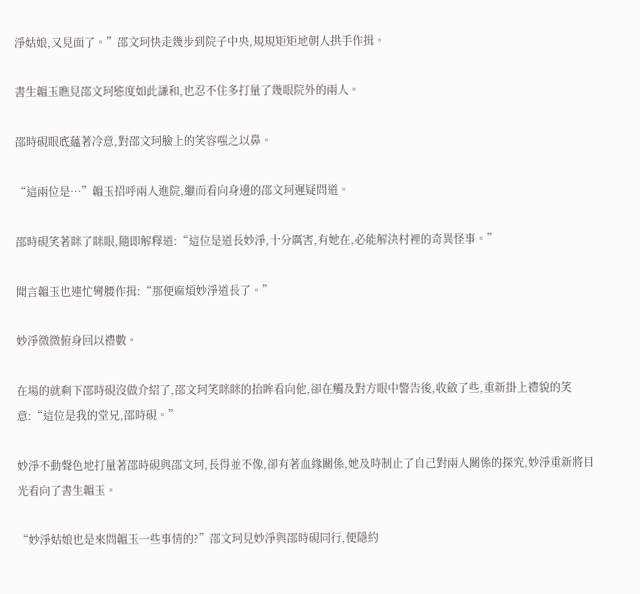淨姑娘,又見面了。”邵文珂快走幾步到院子中央,規規矩矩地朝人拱手作揖。

書生韞玉瞧見邵文珂態度如此謙和,也忍不住多打量了幾眼院外的兩人。

邵時硯眼底蘊著冷意,對邵文珂臉上的笑容嗤之以鼻。

“這兩位是…”韞玉招呼兩人進院,繼而看向身邊的邵文珂遲疑問道。

邵時硯笑著眯了眯眼,隨即解釋道:“這位是道長妙淨,十分厲害,有她在,必能解決村裡的奇異怪事。”

聞言韞玉也連忙彎腰作揖:“那便麻煩妙淨道長了。”

妙淨微微俯身回以禮數。

在場的就剩下邵時硯沒做介紹了,邵文珂笑眯眯的抬眸看向他,卻在觸及對方眼中警告後,收斂了些,重新掛上禮貌的笑意:“這位是我的堂兄,邵時硯。”

妙淨不動聲色地打量著邵時硯與邵文珂,長得並不像,卻有著血緣關係,她及時制止了自己對兩人關係的探究,妙淨重新將目光看向了書生韞玉。

“妙淨姑娘也是來問韞玉一些事情的?”邵文珂見妙淨與邵時硯同行,便隱約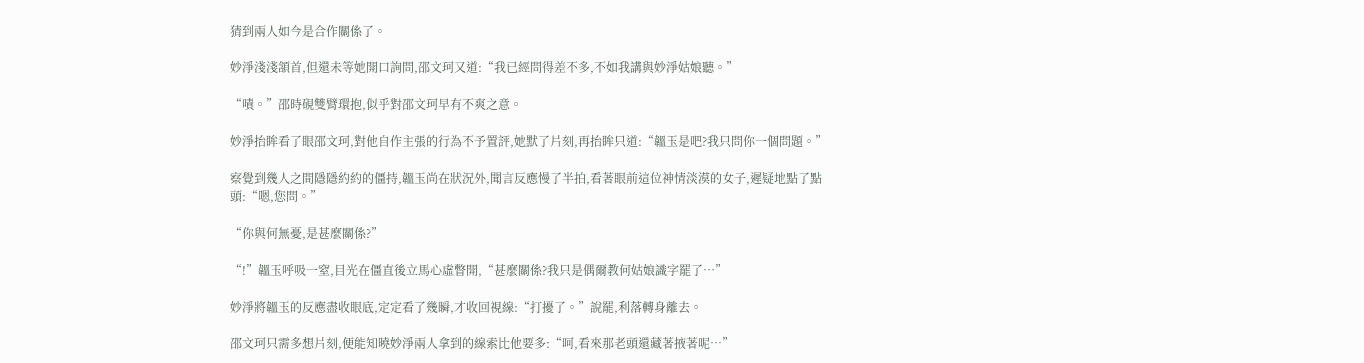猜到兩人如今是合作關係了。

妙淨淺淺頷首,但還未等她開口詢問,邵文珂又道:“我已經問得差不多,不如我講與妙淨姑娘聽。”

“嘖。”邵時硯雙臂環抱,似乎對邵文珂早有不爽之意。

妙淨抬眸看了眼邵文珂,對他自作主張的行為不予置評,她默了片刻,再抬眸只道:“韞玉是吧?我只問你一個問題。”

察覺到幾人之間隱隱約約的僵持,韞玉尚在狀況外,聞言反應慢了半拍,看著眼前這位神情淡漠的女子,遲疑地點了點頭:“嗯,您問。”

“你與何無憂,是甚麼關係?”

“!”韞玉呼吸一窒,目光在僵直後立馬心虛瞥開,“甚麼關係?我只是偶爾教何姑娘識字罷了…”

妙淨將韞玉的反應盡收眼底,定定看了幾瞬,才收回視線:“打擾了。”說罷,利落轉身離去。

邵文珂只需多想片刻,便能知曉妙淨兩人拿到的線索比他要多:“呵,看來那老頭還藏著掖著呢…”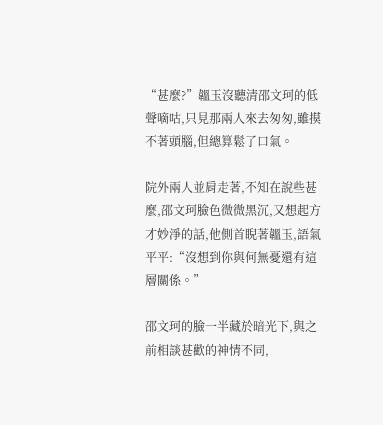“甚麼?”韞玉沒聽清邵文珂的低聲嘀咕,只見那兩人來去匆匆,雖摸不著頭腦,但總算鬆了口氣。

院外兩人並肩走著,不知在說些甚麼,邵文珂臉色微微黑沉,又想起方才妙淨的話,他側首睨著韞玉,語氣平平:“沒想到你與何無憂還有這層關係。”

邵文珂的臉一半藏於暗光下,與之前相談甚歡的神情不同,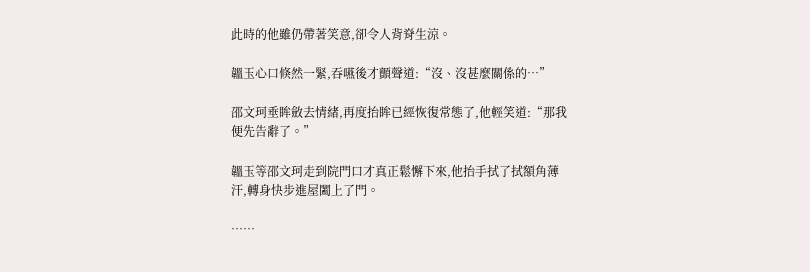此時的他雖仍帶著笑意,卻令人背脊生涼。

韞玉心口倏然一緊,吞嚥後才顫聲道:“沒、沒甚麼關係的…”

邵文珂垂眸斂去情緒,再度抬眸已經恢復常態了,他輕笑道:“那我便先告辭了。”

韞玉等邵文珂走到院門口才真正鬆懈下來,他抬手拭了拭額角薄汗,轉身快步進屋闔上了門。

……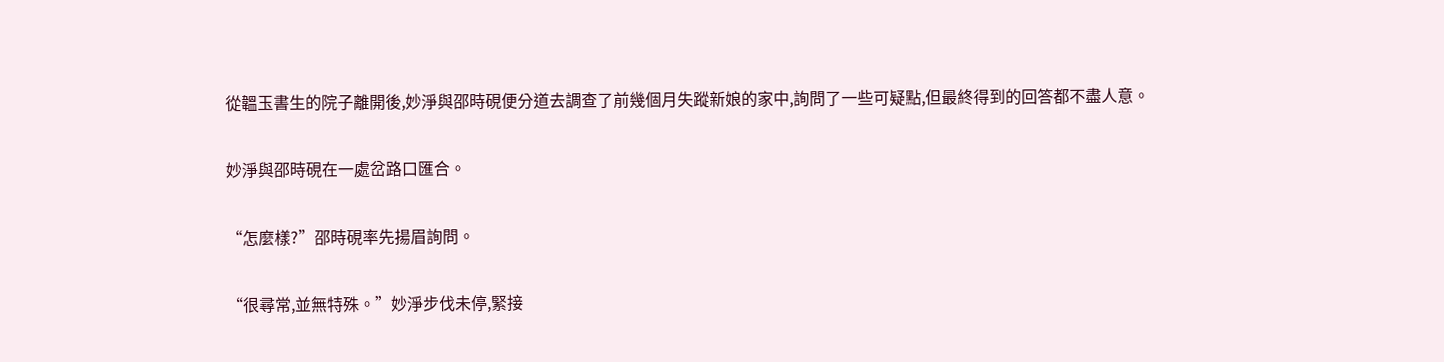從韞玉書生的院子離開後,妙淨與邵時硯便分道去調查了前幾個月失蹤新娘的家中,詢問了一些可疑點,但最終得到的回答都不盡人意。

妙淨與邵時硯在一處岔路口匯合。

“怎麼樣?”邵時硯率先揚眉詢問。

“很尋常,並無特殊。”妙淨步伐未停,緊接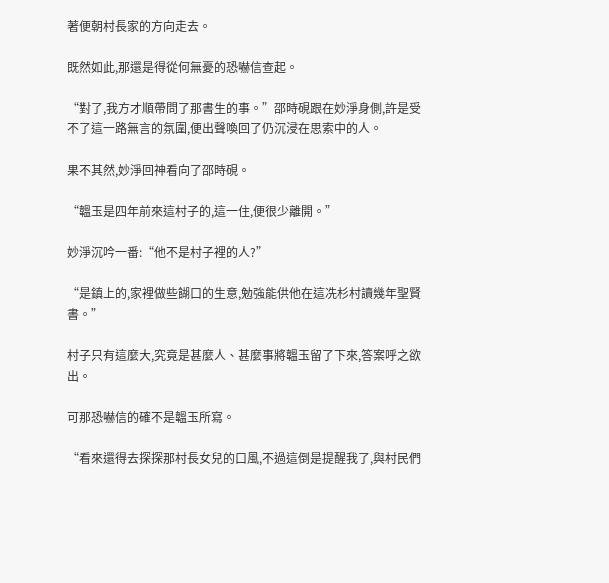著便朝村長家的方向走去。

既然如此,那還是得從何無憂的恐嚇信查起。

“對了,我方才順帶問了那書生的事。”邵時硯跟在妙淨身側,許是受不了這一路無言的氛圍,便出聲喚回了仍沉浸在思索中的人。

果不其然,妙淨回神看向了邵時硯。

“韞玉是四年前來這村子的,這一住,便很少離開。”

妙淨沉吟一番:“他不是村子裡的人?”

“是鎮上的,家裡做些餬口的生意,勉強能供他在這冼杉村讀幾年聖賢書。”

村子只有這麼大,究竟是甚麼人、甚麼事將韞玉留了下來,答案呼之欲出。

可那恐嚇信的確不是韞玉所寫。

“看來還得去探探那村長女兒的口風,不過這倒是提醒我了,與村民們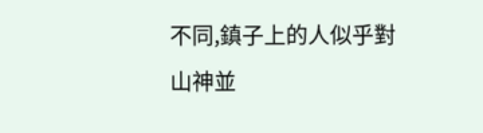不同,鎮子上的人似乎對山神並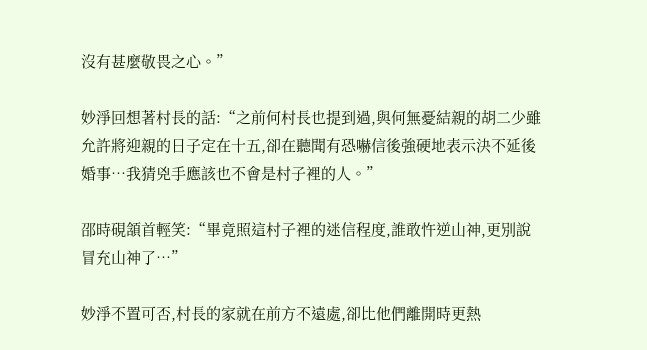沒有甚麼敬畏之心。”

妙淨回想著村長的話:“之前何村長也提到過,與何無憂結親的胡二少雖允許將迎親的日子定在十五,卻在聽聞有恐嚇信後強硬地表示決不延後婚事…我猜兇手應該也不會是村子裡的人。”

邵時硯頷首輕笑:“畢竟照這村子裡的迷信程度,誰敢忤逆山神,更別說冒充山神了…”

妙淨不置可否,村長的家就在前方不遠處,卻比他們離開時更熱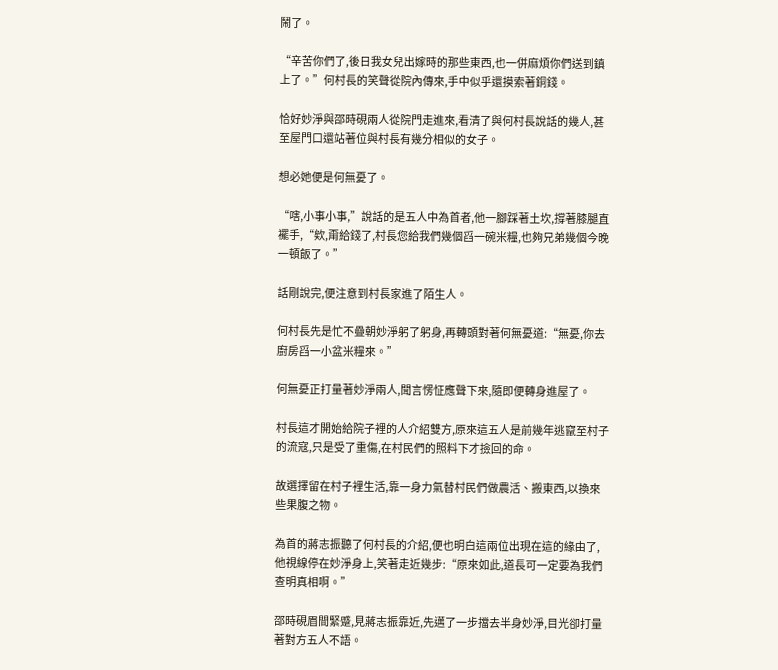鬧了。

“辛苦你們了,後日我女兒出嫁時的那些東西,也一併麻煩你們送到鎮上了。”何村長的笑聲從院內傳來,手中似乎還摸索著銅錢。

恰好妙淨與邵時硯兩人從院門走進來,看清了與何村長說話的幾人,甚至屋門口還站著位與村長有幾分相似的女子。

想必她便是何無憂了。

“嗐,小事小事,”說話的是五人中為首者,他一腳踩著土坎,撐著膝腿直襬手,“欸,甭給錢了,村長您給我們幾個舀一碗米糧,也夠兄弟幾個今晚一頓飯了。”

話剛說完,便注意到村長家進了陌生人。

何村長先是忙不疊朝妙淨躬了躬身,再轉頭對著何無憂道:“無憂,你去廚房舀一小盆米糧來。”

何無憂正打量著妙淨兩人,聞言愣怔應聲下來,隨即便轉身進屋了。

村長這才開始給院子裡的人介紹雙方,原來這五人是前幾年逃竄至村子的流寇,只是受了重傷,在村民們的照料下才撿回的命。

故選擇留在村子裡生活,靠一身力氣替村民們做農活、搬東西,以換來些果腹之物。

為首的蔣志振聽了何村長的介紹,便也明白這兩位出現在這的緣由了,他視線停在妙淨身上,笑著走近幾步:“原來如此,道長可一定要為我們查明真相啊。”

邵時硯眉間緊蹙,見蔣志振靠近,先邁了一步擋去半身妙淨,目光卻打量著對方五人不語。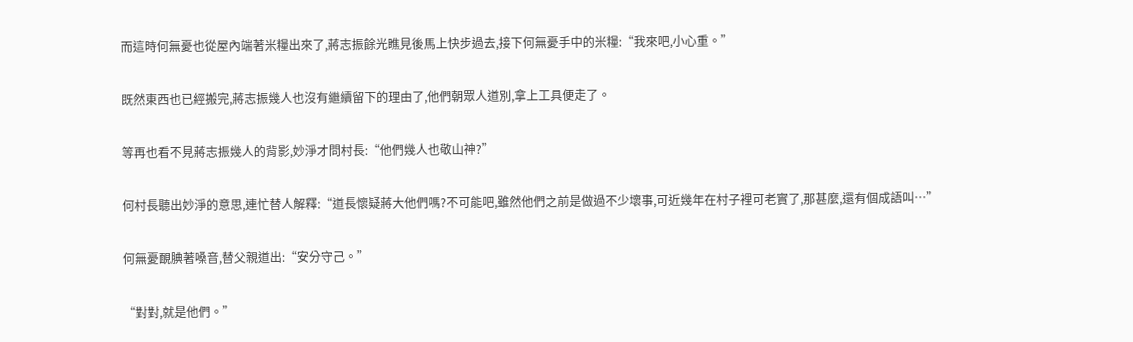而這時何無憂也從屋內端著米糧出來了,蔣志振餘光瞧見後馬上快步過去,接下何無憂手中的米糧:“我來吧,小心重。”

既然東西也已經搬完,蔣志振幾人也沒有繼續留下的理由了,他們朝眾人道別,拿上工具便走了。

等再也看不見蔣志振幾人的背影,妙淨才問村長:“他們幾人也敬山神?”

何村長聽出妙淨的意思,連忙替人解釋:“道長懷疑蔣大他們嗎?不可能吧,雖然他們之前是做過不少壞事,可近幾年在村子裡可老實了,那甚麼,還有個成語叫…”

何無憂靦腆著嗓音,替父親道出:“安分守己。”

“對對,就是他們。”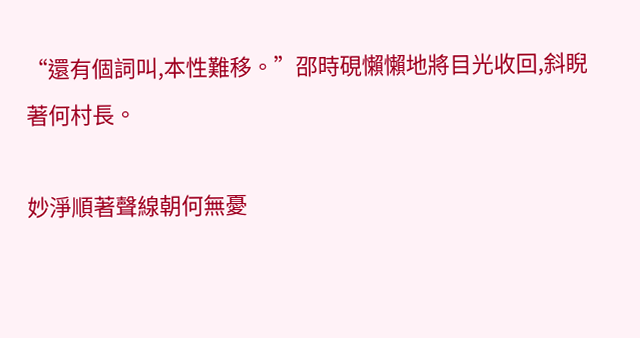“還有個詞叫,本性難移。”邵時硯懶懶地將目光收回,斜睨著何村長。

妙淨順著聲線朝何無憂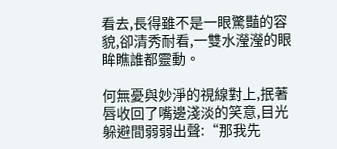看去,長得雖不是一眼驚豔的容貌,卻清秀耐看,一雙水瀅瀅的眼眸瞧誰都靈動。

何無憂與妙淨的視線對上,抿著唇收回了嘴邊淺淡的笑意,目光躲避間弱弱出聲:“那我先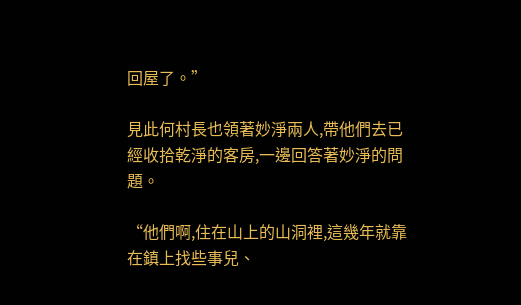回屋了。”

見此何村長也領著妙淨兩人,帶他們去已經收拾乾淨的客房,一邊回答著妙淨的問題。

“他們啊,住在山上的山洞裡,這幾年就靠在鎮上找些事兒、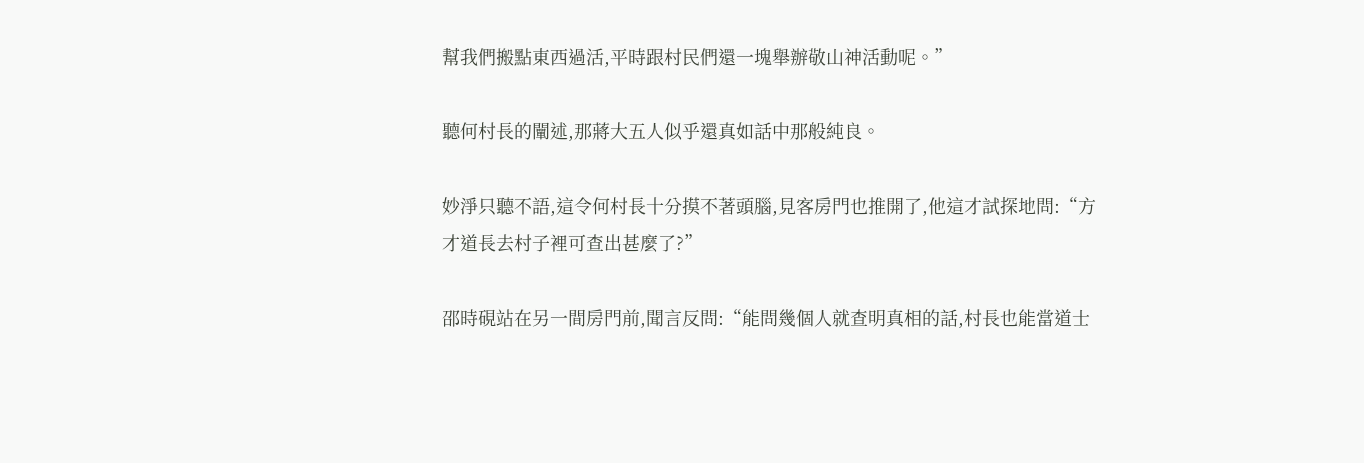幫我們搬點東西過活,平時跟村民們還一塊舉辦敬山神活動呢。”

聽何村長的闡述,那蔣大五人似乎還真如話中那般純良。

妙淨只聽不語,這令何村長十分摸不著頭腦,見客房門也推開了,他這才試探地問:“方才道長去村子裡可查出甚麼了?”

邵時硯站在另一間房門前,聞言反問:“能問幾個人就查明真相的話,村長也能當道士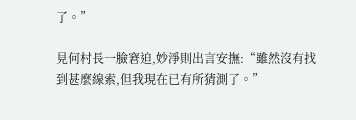了。”

見何村長一臉窘迫,妙淨則出言安撫:“雖然沒有找到甚麼線索,但我現在已有所猜測了。”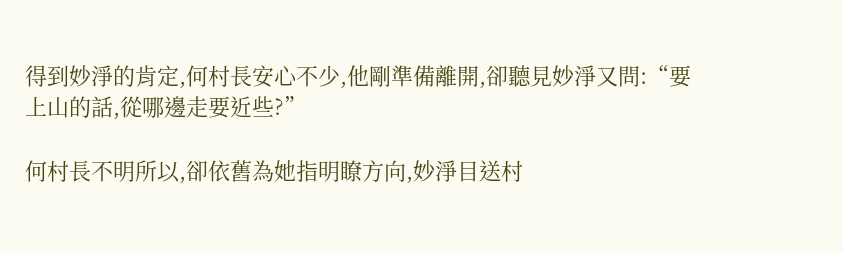得到妙淨的肯定,何村長安心不少,他剛準備離開,卻聽見妙淨又問:“要上山的話,從哪邊走要近些?”

何村長不明所以,卻依舊為她指明瞭方向,妙淨目送村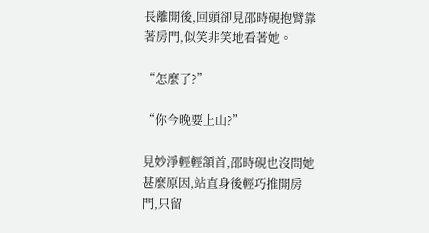長離開後,回頭卻見邵時硯抱臂靠著房門,似笑非笑地看著她。

“怎麼了?”

“你今晚要上山?”

見妙淨輕輕頷首,邵時硯也沒問她甚麼原因,站直身後輕巧推開房門,只留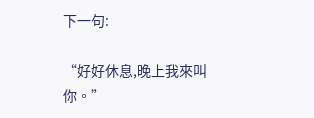下一句:

“好好休息,晚上我來叫你。”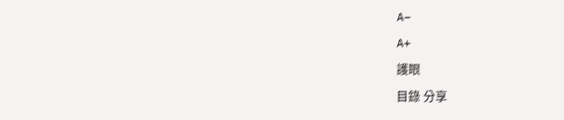A−
A+
護眼
目錄 分享